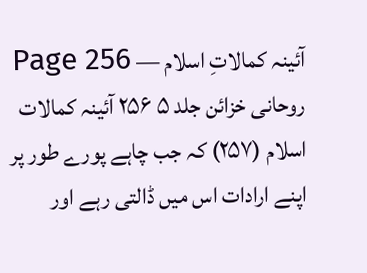آئینہ کمالاتِ اسلام — Page 256
روحانی خزائن جلد ۵ ۲۵۶ آئینہ کمالات اسلام (۲۵۷) کہ جب چاہے پورے طور پر اپنے ارادات اس میں ڈالتی رہے اور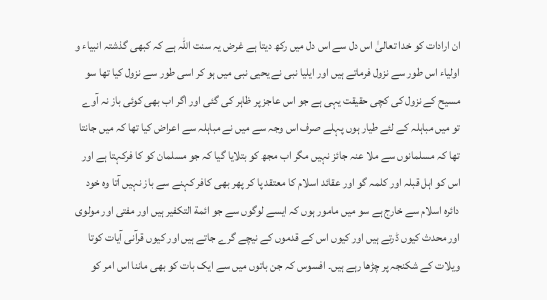ان ارادات کو خدا تعالیٰ اس دل سے اس دل میں رکھ دیتا ہے غرض یہ سنت اللہ ہے کہ کبھی گذشتہ انبیاء و اولیاء اس طور سے نزول فرماتے ہیں اور ایلیا نبی نے یحیی نبی میں ہو کر اسی طور سے نزول کیا تھا سو مسیح کے نزول کی کچی حقیقت یہی ہے جو اس عاجز پر ظاہر کی گئی اور اگر اب بھی کوئی باز نہ آوے تو میں مباہلہ کے لئے طیار ہوں پہلے صرف اس وجہ سے میں نے مباہلہ سے اعراض کیا تھا کہ میں جانتا تھا کہ مسلمانوں سے ملا عنہ جائز نہیں مگر اب مجھ کو بتلایا گیا کہ جو مسلمان کو کا فرکہتا ہے اور اس کو اہل قبلہ اور کلمہ گو اور عقائد اسلام کا معتقد پا کر پھر بھی کافر کہنے سے باز نہیں آتا وہ خود دائرہ اسلام سے خارج ہے سو میں مامور ہوں کہ ایسے لوگوں سے جو ائمة التکفیر ہیں اور مفتی اور مولوی اور محدث کیوں ڈرتے ہیں اور کیوں اس کے قدموں کے نیچے گرے جاتے ہیں اور کیوں قرآنی آیات کوتا ویلات کے شکنجہ پر چڑھا رہے ہیں۔ افسوس کہ جن باتوں میں سے ایک بات کو بھی ماننا اس امر کو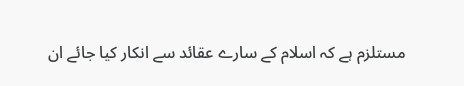مستلزم ہے کہ اسلام کے سارے عقائد سے انکار کیا جائے ان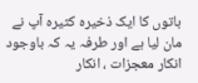باتوں کا ایک ذخیرہ کثیرہ آپ نے مان لیا ہے اور طرفہ یہ کہ باوجود انکار معجزات ، انکار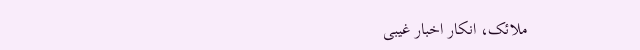ملائک، انکار اخبار غیبی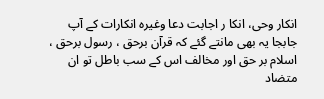انکار وحی، انکا ر اجابت دعا وغیرہ انکارات کے آپ جابجا یہ بھی مانتے گئے کہ قرآن برحق ، رسول برحق ، اسلام بر حق اور مخالف اس کے سب باطل تو ان متضاد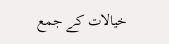خیالات کے جمع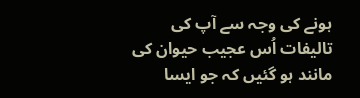ہونے کی وجہ سے آپ کی تالیفات اُس عجیب حیوان کی مانند ہو گئیں کہ جو ایسا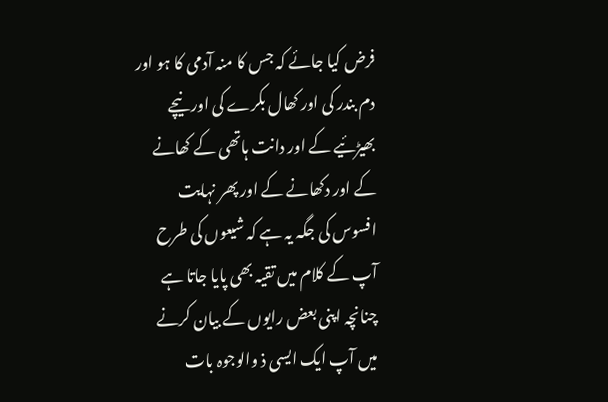فرض کیا جائے کہ جس کا منہ آدمی کا ہو اور دم بندر کی اور کھال بکرے کی اور نیچے بھیڑئیے کے اور دانت ہاتھی کے کھانے کے اور دکھانے کے اور پھر نہایت افسوس کی جگہ یہ ہے کہ شیعوں کی طرح آپ کے کلام میں تقیہ بھی پایا جاتا ہے چنانچہ اپنی بعض رایوں کے بیان کرنے میں آپ ایک ایسی ذ والوجوہ بات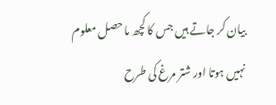بیان کر جاتے ہیں جس کا کچھ ما حصل معلوم نہیں ہوتا اور شتر مرغ کی طرح